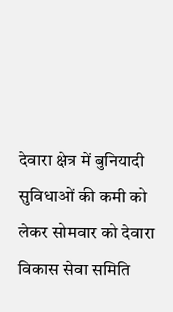देवारा क्षेत्र में बुनियादी सुविधाओं की कमी को लेकर सोमवार को देवारा विकास सेवा समिति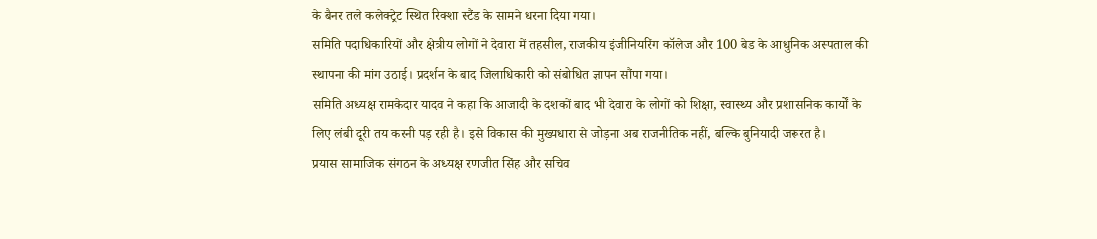के बैनर तले कलेक्ट्रेट स्थित रिक्शा स्टैंड के सामने धरना दिया गया।
समिति पदाधिकारियों और क्षेत्रीय लोगों ने देवारा में तहसील, राजकीय इंजीनियरिंग कॉलेज और 100 बेड के आधुनिक अस्पताल की स्थापना की मांग उठाई। प्रदर्शन के बाद जिलाधिकारी को संबोधित ज्ञापन सौंपा गया।
समिति अध्यक्ष रामकेदार यादव ने कहा कि आजादी के दशकों बाद भी देवारा के लोगों को शिक्षा, स्वास्थ्य और प्रशासनिक कार्यों के लिए लंबी दूरी तय करनी पड़ रही है। इसे विकास की मुख्यधारा से जोड़ना अब राजनीतिक नहीं, बल्कि बुनियादी जरूरत है।
प्रयास सामाजिक संगठन के अध्यक्ष रणजीत सिंह और सचिव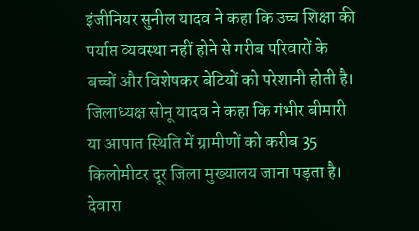इंजीनियर सुनील यादव ने कहा कि उच्च शिक्षा की पर्याप्त व्यवस्था नहीं होने से गरीब परिवारों के बच्चों और विशेषकर बेटियों को परेशानी होती है।
जिलाध्यक्ष सोनू यादव ने कहा कि गंभीर बीमारी या आपात स्थिति में ग्रामीणों को करीब 35 किलोमीटर दूर जिला मुख्यालय जाना पड़ता है। देवारा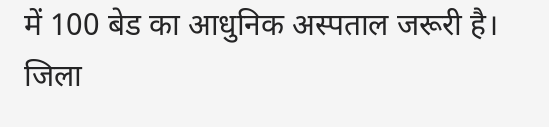में 100 बेड का आधुनिक अस्पताल जरूरी है।
जिला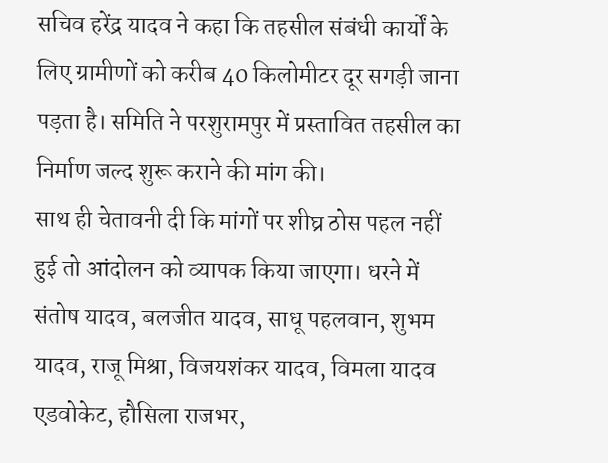सचिव हरेंद्र यादव ने कहा कि तहसील संबंधी कार्यों के लिए ग्रामीणों को करीब 40 किलोमीटर दूर सगड़ी जाना पड़ता है। समिति ने परशुरामपुर में प्रस्तावित तहसील का निर्माण जल्द शुरू कराने की मांग की।
साथ ही चेतावनी दी कि मांगों पर शीघ्र ठोस पहल नहीं हुई तो आंदोलन को व्यापक किया जाएगा। धरने में संतोष यादव, बलजीत यादव, साधू पहलवान, शुभम यादव, राजू मिश्रा, विजयशंकर यादव, विमला यादव एडवोकेट, हौसिला राजभर,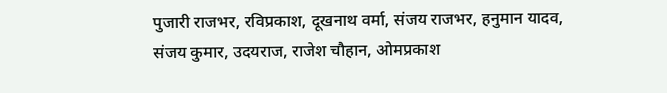पुजारी राजभर, रविप्रकाश, दूखनाथ वर्मा, संजय राजभर, हनुमान यादव, संजय कुमार, उदयराज, राजेश चौहान, ओमप्रकाश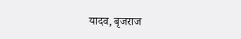यादव, बृजराज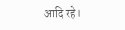आदि रहे।